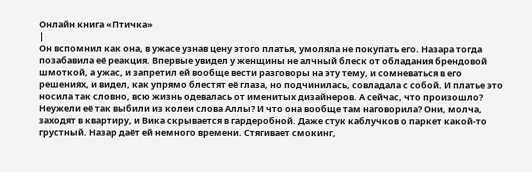Онлайн книга «Птичка»
|
Он вспомнил как она, в ужасе узнав цену этого платья, умоляла не покупать его. Назара тогда позабавила её реакция. Впервые увидел у женщины не алчный блеск от обладания брендовой шмоткой, а ужас, и запретил ей вообще вести разговоры на эту тему, и сомневаться в его решениях, и видел, как упрямо блестят её глаза, но подчинилась, совладала с собой. И платье это носила так словно, всю жизнь одевалась от именитых дизайнеров. А сейчас, что произошло? Неужели её так выбили из колеи слова Аллы? И что она вообще там наговорила? Они, молча, заходят в квартиру, и Вика скрывается в гардеробной. Даже стук каблучков о паркет какой-то грустный. Назар даёт ей немного времени. Стягивает смокинг,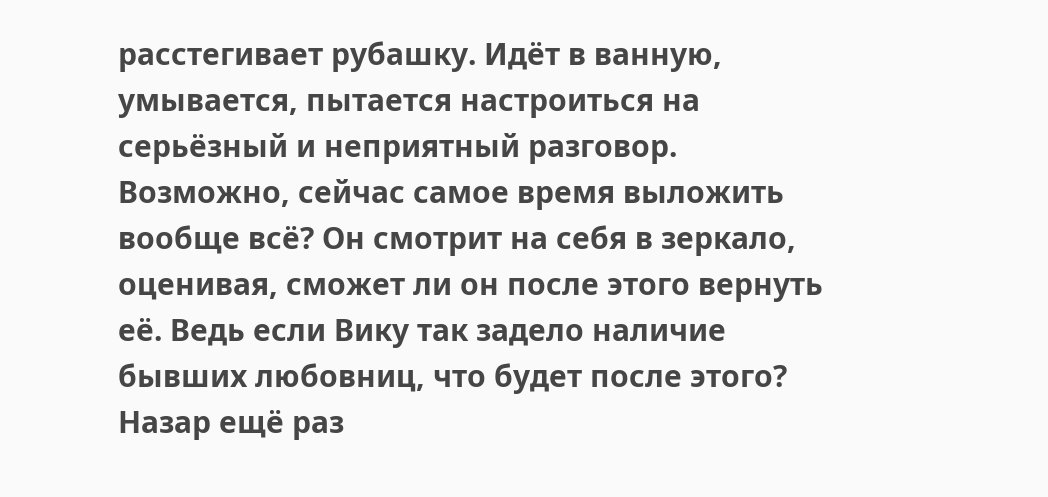расстегивает рубашку. Идёт в ванную, умывается, пытается настроиться на серьёзный и неприятный разговор. Возможно, сейчас самое время выложить вообще всё? Он смотрит на себя в зеркало, оценивая, сможет ли он после этого вернуть её. Ведь если Вику так задело наличие бывших любовниц, что будет после этого? Назар ещё раз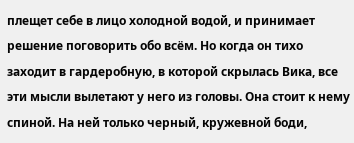плещет себе в лицо холодной водой, и принимает решение поговорить обо всём. Но когда он тихо заходит в гардеробную, в которой скрылась Вика, все эти мысли вылетают у него из головы. Она стоит к нему спиной. На ней только черный, кружевной боди,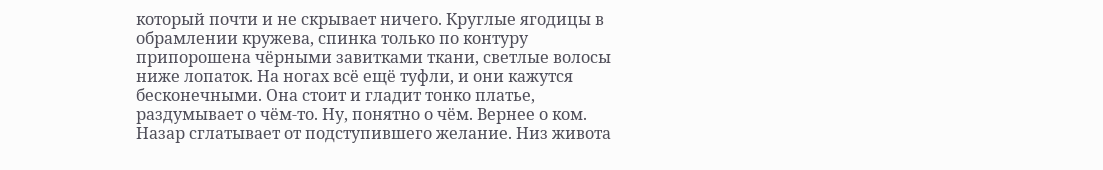который почти и не скрывает ничего. Круглые ягодицы в обрамлении кружева, спинка только по контуру припорошена чёрными завитками ткани, светлые волосы ниже лопаток. На ногах всё ещё туфли, и они кажутся бесконечными. Она стоит и гладит тонко платье, раздумывает о чём-то. Ну, понятно о чём. Вернее о ком. Назар сглатывает от подступившего желание. Низ живота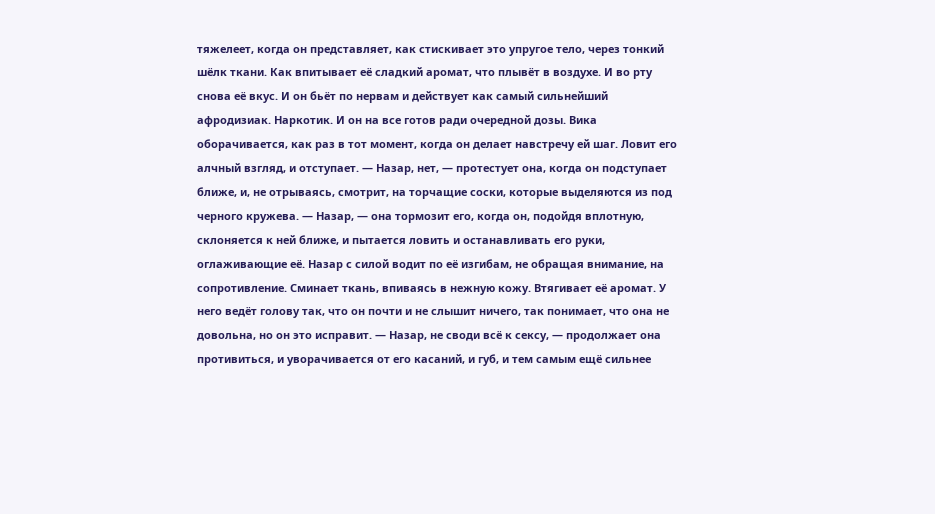тяжелеет, когда он представляет, как стискивает это упругое тело, через тонкий шёлк ткани. Как впитывает её сладкий аромат, что плывёт в воздухе. И во рту снова её вкус. И он бьёт по нервам и действует как самый сильнейший афродизиак. Наркотик. И он на все готов ради очередной дозы. Вика оборачивается, как раз в тот момент, когда он делает навстречу ей шаг. Ловит его алчный взгляд, и отступает. — Назар, нет, — протестует она, когда он подступает ближе, и, не отрываясь, смотрит, на торчащие соски, которые выделяются из под черного кружева. — Назар, — она тормозит его, когда он, подойдя вплотную, склоняется к ней ближе, и пытается ловить и останавливать его руки, оглаживающие её. Назар с силой водит по её изгибам, не обращая внимание, на сопротивление. Сминает ткань, впиваясь в нежную кожу. Втягивает её аромат. У него ведёт голову так, что он почти и не слышит ничего, так понимает, что она не довольна, но он это исправит. — Назар, не своди всё к сексу, — продолжает она противиться, и уворачивается от его касаний, и губ, и тем самым ещё сильнее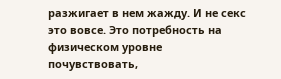разжигает в нем жажду. И не секс это вовсе. Это потребность на физическом уровне почувствовать,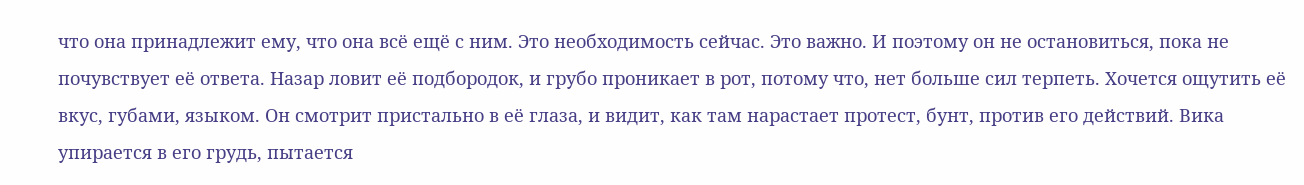что она принадлежит ему, что она всё ещё с ним. Это необходимость сейчас. Это важно. И поэтому он не остановиться, пока не почувствует её ответа. Назар ловит её подбородок, и грубо проникает в рот, потому что, нет больше сил терпеть. Хочется ощутить её вкус, губами, языком. Он смотрит пристально в её глаза, и видит, как там нарастает протест, бунт, против его действий. Вика упирается в его грудь, пытается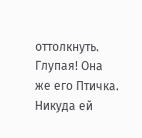оттолкнуть. Глупая! Она же его Птичка. Никуда ей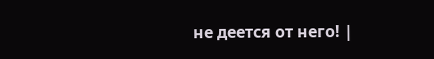не деется от него! |